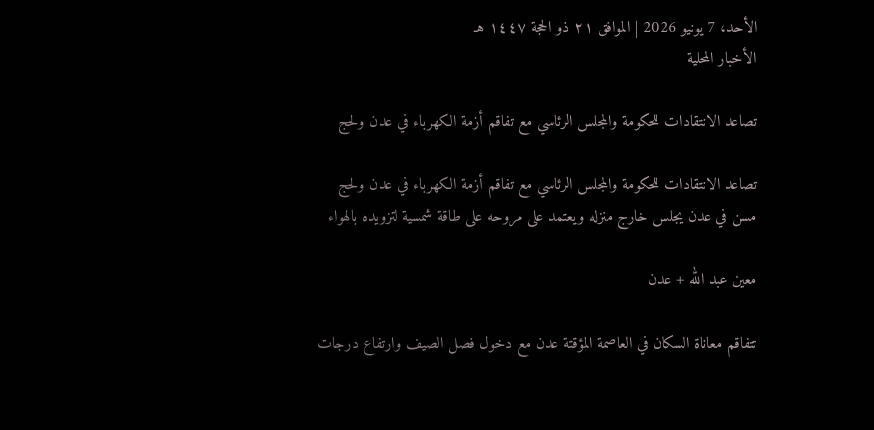الأحد، 7 يونيو 2026 | الموافق ٢١ ذو الحجة ١٤٤٧ هـ
الأخبار المحلية

تصاعد الانتقادات للحكومة والمجلس الرئاسي مع تفاقم أزمة الكهرباء في عدن ولحج

تصاعد الانتقادات للحكومة والمجلس الرئاسي مع تفاقم أزمة الكهرباء في عدن ولحج
مسن في عدن يجلس خارج منزله ويعتمد على مروحه على طاقة شمسية لتزويده بالهواء

معين عبد الله + عدن

تتفاقم معاناة السكان في العاصمة المؤقتة عدن مع دخول فصل الصيف وارتفاع درجات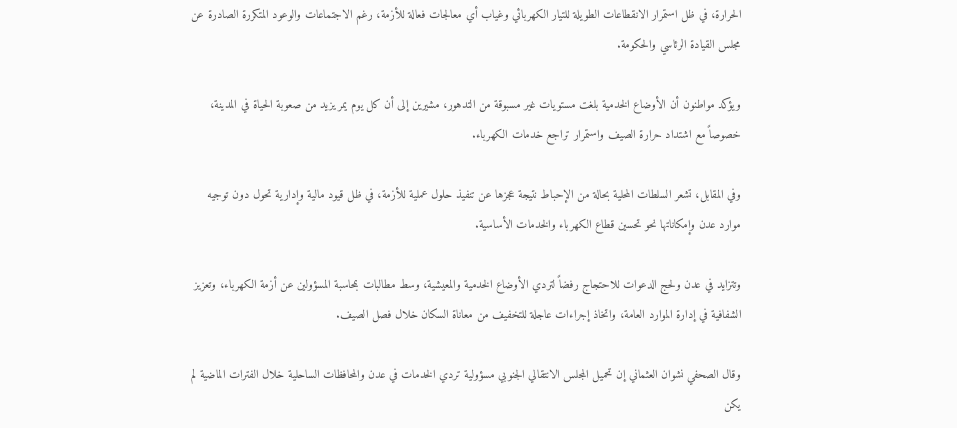الحرارة، في ظل استمرار الانقطاعات الطويلة للتيار الكهربائي وغياب أي معالجات فعالة للأزمة، رغم الاجتماعات والوعود المتكررة الصادرة عن مجلس القيادة الرئاسي والحكومة.

ويؤكد مواطنون أن الأوضاع الخدمية بلغت مستويات غير مسبوقة من التدهور، مشيرين إلى أن كل يوم يمر يزيد من صعوبة الحياة في المدينة، خصوصاً مع اشتداد حرارة الصيف واستمرار تراجع خدمات الكهرباء.

وفي المقابل، تشعر السلطات المحلية بحالة من الإحباط نتيجة عجزها عن تنفيذ حلول عملية للأزمة، في ظل قيود مالية وإدارية تحول دون توجيه موارد عدن وإمكاناتها نحو تحسين قطاع الكهرباء والخدمات الأساسية.

وتتزايد في عدن ولحج الدعوات للاحتجاج رفضاً لتردي الأوضاع الخدمية والمعيشية، وسط مطالبات بمحاسبة المسؤولين عن أزمة الكهرباء، وتعزيز الشفافية في إدارة الموارد العامة، واتخاذ إجراءات عاجلة للتخفيف من معاناة السكان خلال فصل الصيف.

وقال الصحفي نشوان العثماني إن تحميل المجلس الانتقالي الجنوبي مسؤولية تردي الخدمات في عدن والمحافظات الساحلية خلال الفترات الماضية لم يكن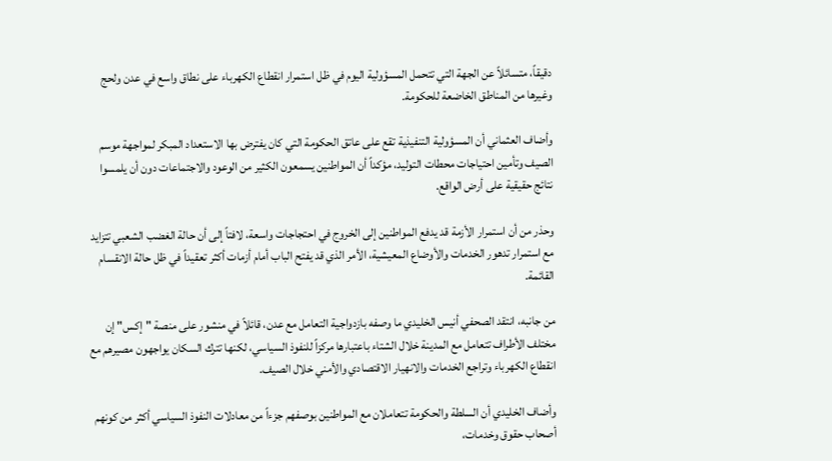دقيقاً، متسائلاً عن الجهة التي تتحمل المسؤولية اليوم في ظل استمرار انقطاع الكهرباء على نطاق واسع في عدن ولحج وغيرها من المناطق الخاضعة للحكومة.

وأضاف العثماني أن المسؤولية التنفيذية تقع على عاتق الحكومة التي كان يفترض بها الاستعداد المبكر لمواجهة موسم الصيف وتأمين احتياجات محطات التوليد، مؤكداً أن المواطنين يسمعون الكثير من الوعود والاجتماعات دون أن يلمسوا نتائج حقيقية على أرض الواقع.

وحذر من أن استمرار الأزمة قد يدفع المواطنين إلى الخروج في احتجاجات واسعة، لافتاً إلى أن حالة الغضب الشعبي تتزايد مع استمرار تدهور الخدمات والأوضاع المعيشية، الأمر الذي قد يفتح الباب أمام أزمات أكثر تعقيداً في ظل حالة الانقسام القائمة.

من جانبه، انتقد الصحفي أنيس الخليدي ما وصفه بازدواجية التعامل مع عدن، قائلاً في منشور على منصة "إكس" إن مختلف الأطراف تتعامل مع المدينة خلال الشتاء باعتبارها مركزاً للنفوذ السياسي، لكنها تترك السكان يواجهون مصيرهم مع انقطاع الكهرباء وتراجع الخدمات والانهيار الاقتصادي والأمني خلال الصيف.

وأضاف الخليدي أن السلطة والحكومة تتعاملان مع المواطنين بوصفهم جزءاً من معادلات النفوذ السياسي أكثر من كونهم أصحاب حقوق وخدمات،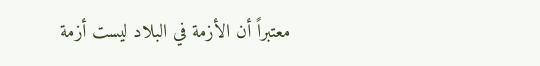معتبراً أن الأزمة في البلاد ليست أزمة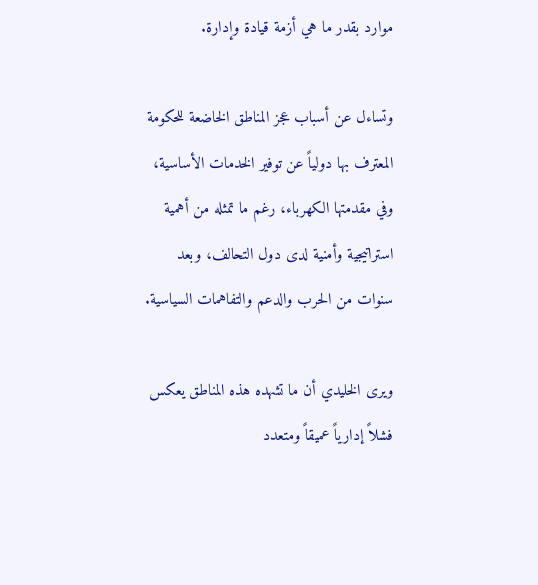موارد بقدر ما هي أزمة قيادة وإدارة.

وتساءل عن أسباب عجز المناطق الخاضعة للحكومة المعترف بها دولياً عن توفير الخدمات الأساسية، وفي مقدمتها الكهرباء، رغم ما تمثله من أهمية استراتيجية وأمنية لدى دول التحالف، وبعد سنوات من الحرب والدعم والتفاهمات السياسية.

ويرى الخليدي أن ما تشهده هذه المناطق يعكس فشلاً إدارياً عميقاً ومتعدد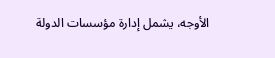الأوجه، يشمل إدارة مؤسسات الدولة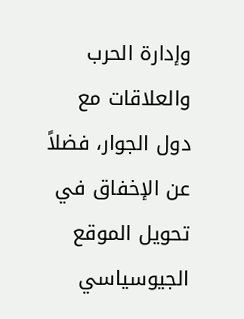وإدارة الحرب والعلاقات مع دول الجوار، فضلاً عن الإخفاق في تحويل الموقع الجيوسياسي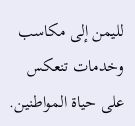لليمن إلى مكاسب وخدمات تنعكس على حياة المواطنين.